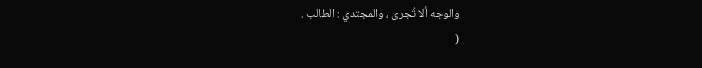والوجه ألا تُجرى ، والمجتدي : الطالب .
(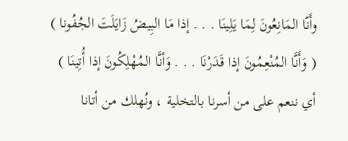وأَنّا المَانِعُونَ لِمَا يَلِينَا . . . إذا مَا البِيضُ زَايَلَتَ الجُفُونا )
( وَأَنَّا المُنْعِمُونَ إذا قَدَرْنَا . . . وَأنَّا المُهْلِكُونَ إذا أُتِينَا )
أي ننعم على من أسرنا بالتخلية ، ونُهلك من أتانا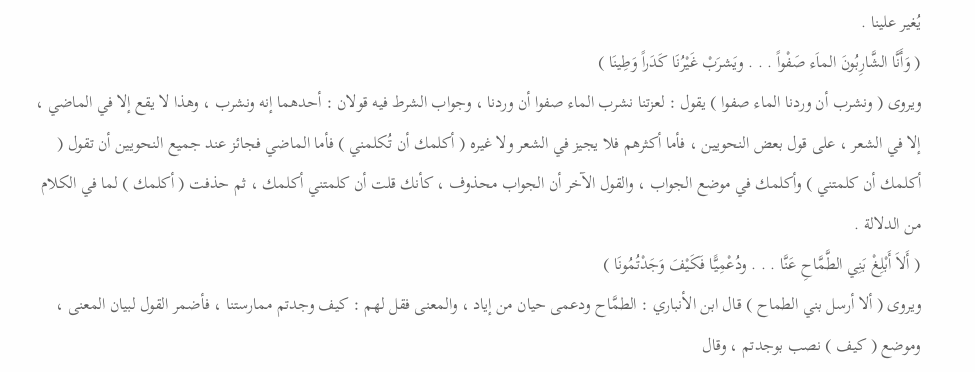يُغير علينا .
( وَأَنَّا الشَّارِبُونَ الماَء صَفْواً . . . ويَشرَبْ غَيْرُنَا كَدَراً وَطِينَا )
ويروى ( ونشرب أن وردنا الماء صفوا ) يقول : لعزتنا نشرب الماء صفوا أن وردنا ، وجواب الشرط فيه قولان : أحدهما إنه ونشرب ، وهذا لا يقع إلا في الماضي ، إلا في الشعر ، على قول بعض النحويين ، فأما أكثرهم فلا يجيز في الشعر ولا غيره ( أكلمك أن تُكلمني ) فأما الماضي فجائز عند جميع النحويين أن تقول ( أكلمك أن كلمتني ) وأكلمك في موضع الجواب ، والقول الآخر أن الجواب محذوف ، كأنك قلت أن كلمتني أكلمك ، ثم حذفت ( أكلمك ) لما في الكلام من الدلالة .
( أَلاَ أَبْلِغْ بَنِي الطَّمَّاحِ عَنَّا . . . ودُعْمِيًّا فَكَيْفَ وَجَدْتُمُونَا )
ويروى ( ألا أرسل بني الطماح ) قال ابن الأنباري : الطمَّاح ودعمى حيان من إياد ، والمعنى فقل لهم : كيف وجدتم ممارستنا ، فأضمر القول لبيان المعنى ، وموضع ( كيف ) نصب بوجدتم ، وقال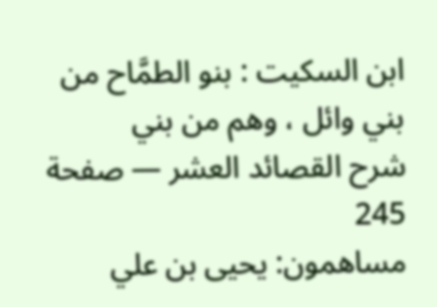ابن السكيت : بنو الطمَّاح من بني وائل ، وهم من بني
شرح القصائد العشر — صفحة 245
مساهمون: يحيى بن علي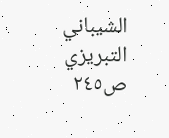الشيباني التبريزي
ص٢٤٥